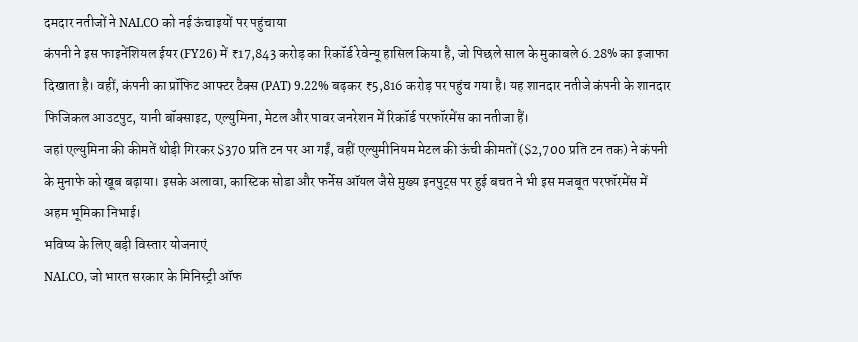दमदार नतीजों ने NALCO को नई ऊंचाइयों पर पहुंचाया
कंपनी ने इस फाइनेंशियल ईयर (FY26) में ₹17,843 करोड़ का रिकॉर्ड रेवेन्यू हासिल किया है, जो पिछले साल के मुकाबले 6.28% का इजाफा दिखाता है। वहीं, कंपनी का प्रॉफिट आफ्टर टैक्स (PAT) 9.22% बढ़कर ₹5,816 करोड़ पर पहुंच गया है। यह शानदार नतीजे कंपनी के शानदार फिजिकल आउटपुट, यानी बॉक्साइट, एल्युमिना, मेटल और पावर जनरेशन में रिकॉर्ड परफॉरमेंस का नतीजा हैं।
जहां एल्युमिना की कीमतें थोड़ी गिरकर $370 प्रति टन पर आ गईं, वहीं एल्युमीनियम मेटल की ऊंची कीमतों ($2,700 प्रति टन तक) ने कंपनी के मुनाफे को खूब बढ़ाया। इसके अलावा, कास्टिक सोडा और फर्नेस ऑयल जैसे मुख्य इनपुट्स पर हुई बचत ने भी इस मजबूत परफॉरमेंस में अहम भूमिका निभाई।
भविष्य के लिए बड़ी विस्तार योजनाएं
NALCO, जो भारत सरकार के मिनिस्ट्री ऑफ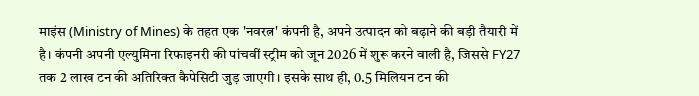माइंस (Ministry of Mines) के तहत एक 'नवरत्न' कंपनी है, अपने उत्पादन को बढ़ाने की बड़ी तैयारी में है। कंपनी अपनी एल्युमिना रिफाइनरी की पांचवीं स्ट्रीम को जून 2026 में शुरू करने वाली है, जिससे FY27 तक 2 लाख टन की अतिरिक्त कैपेसिटी जुड़ जाएगी। इसके साथ ही, 0.5 मिलियन टन की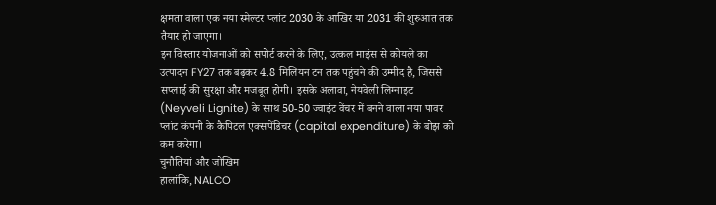क्षमता वाला एक नया स्मेल्टर प्लांट 2030 के आखिर या 2031 की शुरुआत तक तैयार हो जाएगा।
इन विस्तार योजनाओं को सपोर्ट करने के लिए, उत्कल माइंस से कोयले का उत्पादन FY27 तक बढ़कर 4.8 मिलियन टन तक पहुंचने की उम्मीद है, जिससे सप्लाई की सुरक्षा और मजबूत होगी। इसके अलावा, नेयवेली लिग्नाइट (Neyveli Lignite) के साथ 50-50 ज्वाइंट वेंचर में बनने वाला नया पावर प्लांट कंपनी के कैपिटल एक्सपेंडिचर (capital expenditure) के बोझ को कम करेगा।
चुनौतियां और जोखिम
हालांकि, NALCO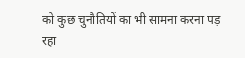को कुछ चुनौतियों का भी सामना करना पड़ रहा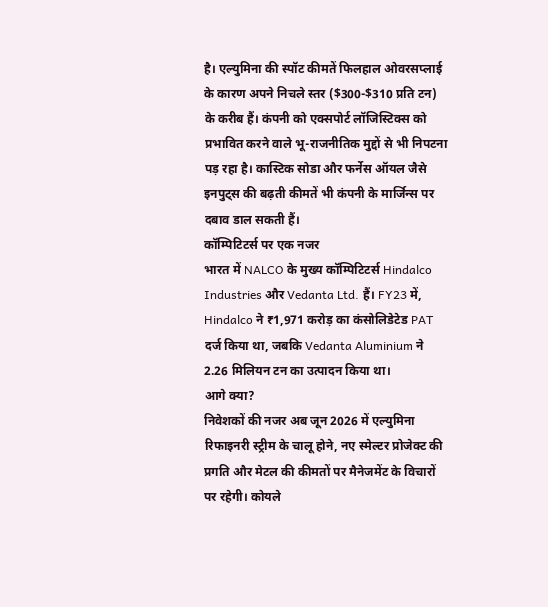है। एल्युमिना की स्पॉट कीमतें फिलहाल ओवरसप्लाई के कारण अपने निचले स्तर ($300-$310 प्रति टन) के करीब हैं। कंपनी को एक्सपोर्ट लॉजिस्टिक्स को प्रभावित करने वाले भू-राजनीतिक मुद्दों से भी निपटना पड़ रहा है। कास्टिक सोडा और फर्नेस ऑयल जैसे इनपुट्स की बढ़ती कीमतें भी कंपनी के मार्जिन्स पर दबाव डाल सकती हैं।
कॉम्पिटिटर्स पर एक नजर
भारत में NALCO के मुख्य कॉम्पिटिटर्स Hindalco Industries और Vedanta Ltd. हैं। FY23 में, Hindalco ने ₹1,971 करोड़ का कंसोलिडेटेड PAT दर्ज किया था, जबकि Vedanta Aluminium ने 2.26 मिलियन टन का उत्पादन किया था।
आगे क्या?
निवेशकों की नजर अब जून 2026 में एल्युमिना रिफाइनरी स्ट्रीम के चालू होने, नए स्मेल्टर प्रोजेक्ट की प्रगति और मेटल की कीमतों पर मैनेजमेंट के विचारों पर रहेगी। कोयले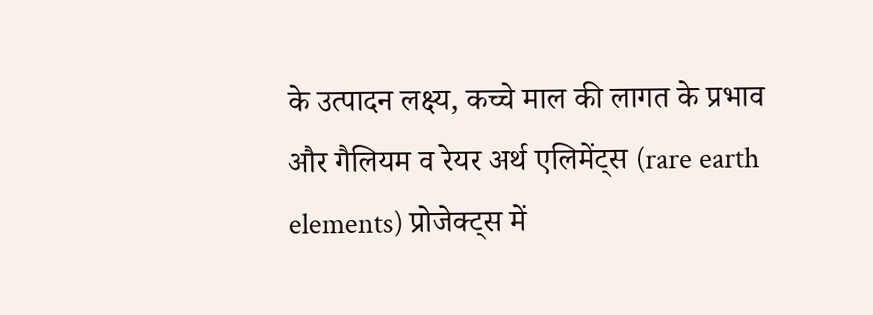के उत्पादन लक्ष्य, कच्चे माल की लागत के प्रभाव और गैलियम व रेयर अर्थ एलिमेंट्स (rare earth elements) प्रोजेक्ट्स में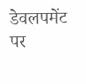डेवलपमेंट पर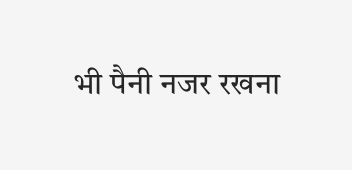भी पैनी नजर रखना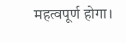महत्वपूर्ण होगा।